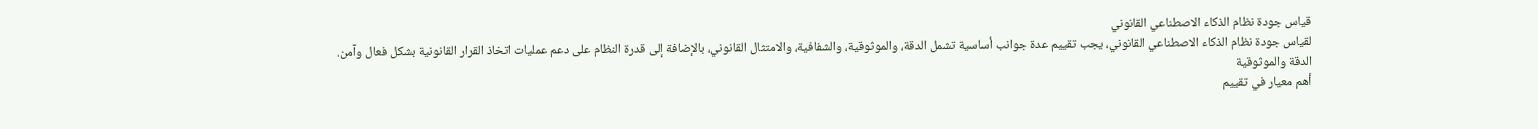قياس جودة نظام الذكاء الاصطناعي القانوني
لقياس جودة نظام الذكاء الاصطناعي القانوني، يجب تقييم عدة جوانب أساسية تشمل الدقة، والموثوقية، والشفافية، والامتثال القانوني، بالإضافة إلى قدرة النظام على دعم عمليات اتخاذ القرار القانونية بشكل فعال وآمن.
الدقة والموثوقية
أهم معيار في تقييم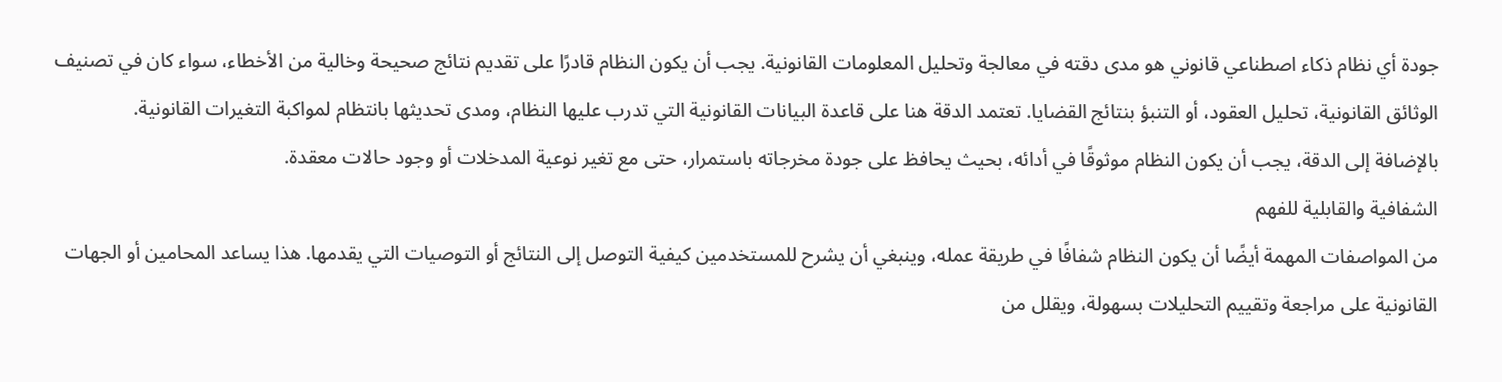جودة أي نظام ذكاء اصطناعي قانوني هو مدى دقته في معالجة وتحليل المعلومات القانونية. يجب أن يكون النظام قادرًا على تقديم نتائج صحيحة وخالية من الأخطاء، سواء كان في تصنيف الوثائق القانونية، تحليل العقود، أو التنبؤ بنتائج القضايا. تعتمد الدقة هنا على قاعدة البيانات القانونية التي تدرب عليها النظام، ومدى تحديثها بانتظام لمواكبة التغيرات القانونية.
بالإضافة إلى الدقة، يجب أن يكون النظام موثوقًا في أدائه، بحيث يحافظ على جودة مخرجاته باستمرار، حتى مع تغير نوعية المدخلات أو وجود حالات معقدة.
الشفافية والقابلية للفهم
من المواصفات المهمة أيضًا أن يكون النظام شفافًا في طريقة عمله، وينبغي أن يشرح للمستخدمين كيفية التوصل إلى النتائج أو التوصيات التي يقدمها. هذا يساعد المحامين أو الجهات القانونية على مراجعة وتقييم التحليلات بسهولة، ويقلل من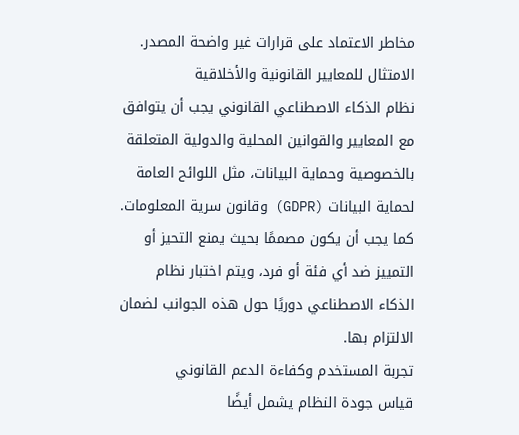مخاطر الاعتماد على قرارات غير واضحة المصدر.
الامتثال للمعايير القانونية والأخلاقية
نظام الذكاء الاصطناعي القانوني يجب أن يتوافق مع المعايير والقوانين المحلية والدولية المتعلقة بالخصوصية وحماية البيانات، مثل اللوائح العامة لحماية البيانات (GDPR) وقانون سرية المعلومات. كما يجب أن يكون مصممًا بحيث يمنع التحيز أو التمييز ضد أي فئة أو فرد، ويتم اختبار نظام الذكاء الاصطناعي دوريًا حول هذه الجوانب لضمان الالتزام بها.
تجربة المستخدم وكفاءة الدعم القانوني
قياس جودة النظام يشمل أيضًا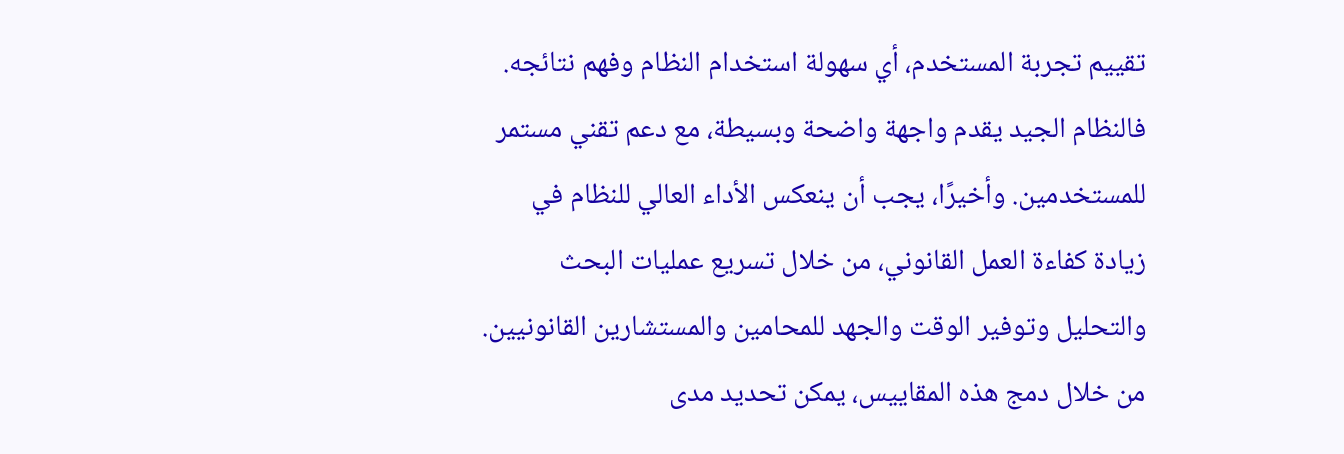تقييم تجربة المستخدم، أي سهولة استخدام النظام وفهم نتائجه. فالنظام الجيد يقدم واجهة واضحة وبسيطة، مع دعم تقني مستمر للمستخدمين. وأخيرًا، يجب أن ينعكس الأداء العالي للنظام في زيادة كفاءة العمل القانوني، من خلال تسريع عمليات البحث والتحليل وتوفير الوقت والجهد للمحامين والمستشارين القانونيين.
من خلال دمج هذه المقاييس، يمكن تحديد مدى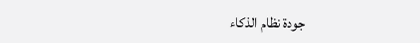جودة نظام الذكاء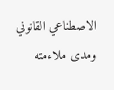الاصطناعي القانوني ومدى ملاءمته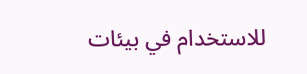للاستخدام في بيئات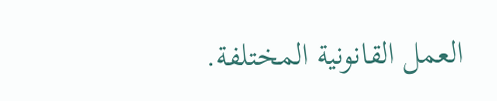العمل القانونية المختلفة.